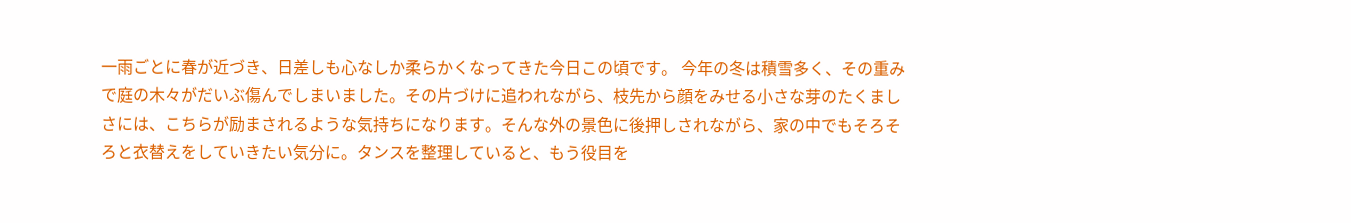一雨ごとに春が近づき、日差しも心なしか柔らかくなってきた今日この頃です。 今年の冬は積雪多く、その重みで庭の木々がだいぶ傷んでしまいました。その片づけに追われながら、枝先から顔をみせる小さな芽のたくましさには、こちらが励まされるような気持ちになります。そんな外の景色に後押しされながら、家の中でもそろそろと衣替えをしていきたい気分に。タンスを整理していると、もう役目を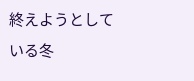終えようとしている冬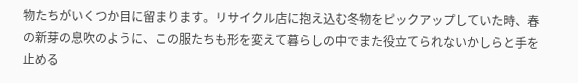物たちがいくつか目に留まります。リサイクル店に抱え込む冬物をピックアップしていた時、春の新芽の息吹のように、この服たちも形を変えて暮らしの中でまた役立てられないかしらと手を止める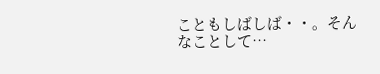こともしばしば・・。そんなことして…